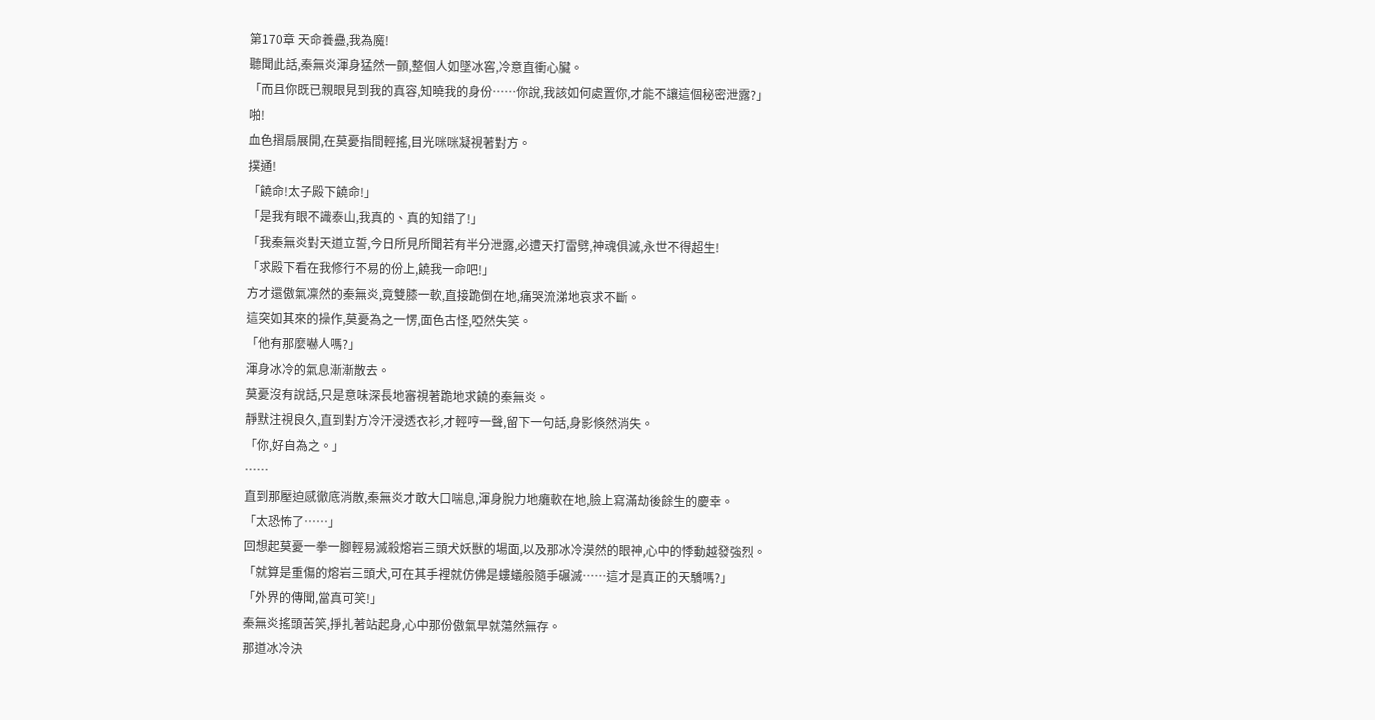第170章 天命養蠱,我為魔!
聽聞此話,秦無炎渾身猛然一顫,整個人如墜冰窖,冷意直衝心臟。
「而且你既已親眼見到我的真容,知曉我的身份……你說,我該如何處置你,才能不讓這個秘密泄露?」
啪!
血色摺扇展開,在莫憂指間輕搖,目光咪咪凝視著對方。
撲通!
「饒命!太子殿下饒命!」
「是我有眼不識泰山,我真的、真的知錯了!」
「我秦無炎對天道立誓,今日所見所聞若有半分泄露,必遭天打雷劈,神魂俱滅,永世不得超生!
「求殿下看在我修行不易的份上,饒我一命吧!」
方才還傲氣凜然的秦無炎,竟雙膝一軟,直接跪倒在地,痛哭流涕地哀求不斷。
這突如其來的操作,莫憂為之一愣,面色古怪,啞然失笑。
「他有那麼嚇人嗎?」
渾身冰冷的氣息漸漸散去。
莫憂沒有說話,只是意味深長地審視著跪地求饒的秦無炎。
靜默注視良久,直到對方冷汗浸透衣衫,才輕哼一聲,留下一句話,身影倏然消失。
「你,好自為之。」
……
直到那壓迫感徹底消散,秦無炎才敢大口喘息,渾身脫力地癱軟在地,臉上寫滿劫後餘生的慶幸。
「太恐怖了……」
回想起莫憂一拳一腳輕易滅殺熔岩三頭犬妖獸的場面,以及那冰冷漠然的眼神,心中的悸動越發強烈。
「就算是重傷的熔岩三頭犬,可在其手裡就仿佛是螻蟻般隨手碾滅……這才是真正的天驕嗎?」
「外界的傳聞,當真可笑!」
秦無炎搖頭苦笑,掙扎著站起身,心中那份傲氣早就蕩然無存。
那道冰冷決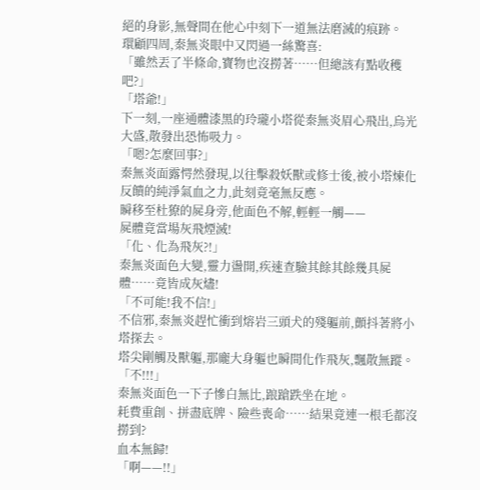絕的身影,無聲間在他心中刻下一道無法磨滅的痕跡。
環顧四周,秦無炎眼中又閃過一絲驚喜:
「雖然丟了半條命,寶物也沒撈著……但總該有點收穫吧?」
「塔爺!」
下一刻,一座通體漆黑的玲瓏小塔從秦無炎眉心飛出,烏光大盛,散發出恐怖吸力。
「嗯?怎麼回事?」
秦無炎面露愕然發現,以往擊殺妖獸或修士後,被小塔煉化反饋的純淨氣血之力,此刻竟毫無反應。
瞬移至杜獠的屍身旁,他面色不解,輕輕一觸——
屍體竟當場灰飛煙滅!
「化、化為飛灰?!」
秦無炎面色大變,靈力盪開,疾速查驗其餘其餘幾具屍體……竟皆成灰燼!
「不可能!我不信!」
不信邪,秦無炎趕忙衝到熔岩三頭犬的殘軀前,顫抖著將小塔探去。
塔尖剛觸及獸軀,那龐大身軀也瞬間化作飛灰,飄散無蹤。
「不!!!」
秦無炎面色一下子慘白無比,踉蹌跌坐在地。
耗費重創、拼盡底牌、險些喪命……結果竟連一根毛都沒撈到?
血本無歸!
「啊——!!」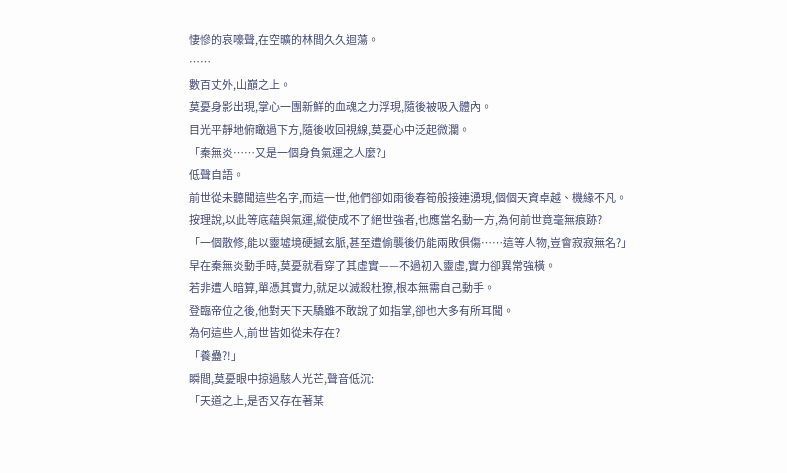悽慘的哀嚎聲,在空曠的林間久久迴蕩。
……
數百丈外,山巔之上。
莫憂身影出現,掌心一團新鮮的血魂之力浮現,隨後被吸入體內。
目光平靜地俯瞰過下方,隨後收回視線,莫憂心中泛起微瀾。
「秦無炎……又是一個身負氣運之人麼?」
低聲自語。
前世從未聽聞這些名字,而這一世,他們卻如雨後春筍般接連湧現,個個天資卓越、機緣不凡。
按理說,以此等底蘊與氣運,縱使成不了絕世強者,也應當名動一方,為何前世竟毫無痕跡?
「一個散修,能以靈墟境硬撼玄脈,甚至遭偷襲後仍能兩敗俱傷……這等人物,豈會寂寂無名?」
早在秦無炎動手時,莫憂就看穿了其虛實——不過初入靈虛,實力卻異常強橫。
若非遭人暗算,單憑其實力,就足以滅殺杜獠,根本無需自己動手。
登臨帝位之後,他對天下天驕雖不敢說了如指掌,卻也大多有所耳聞。
為何這些人,前世皆如從未存在?
「養蠱?!」
瞬間,莫憂眼中掠過駭人光芒,聲音低沉:
「天道之上,是否又存在著某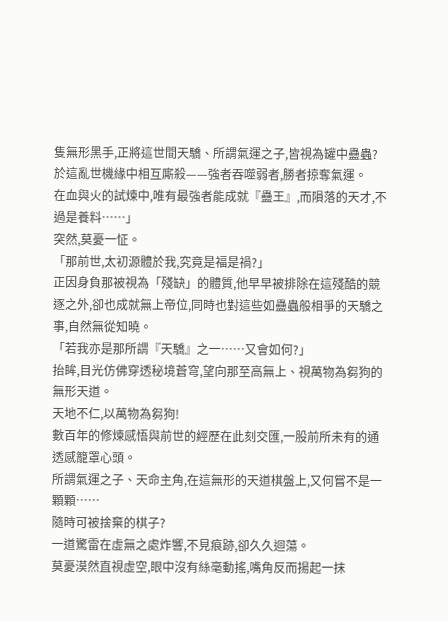隻無形黑手,正將這世間天驕、所謂氣運之子,皆視為罐中蠱蟲?
於這亂世機緣中相互廝殺——強者吞噬弱者,勝者掠奪氣運。
在血與火的試煉中,唯有最強者能成就『蠱王』,而隕落的天才,不過是養料……」
突然,莫憂一怔。
「那前世,太初源體於我,究竟是福是禍?」
正因身負那被視為「殘缺」的體質,他早早被排除在這殘酷的競逐之外,卻也成就無上帝位,同時也對這些如蠱蟲般相爭的天驕之事,自然無從知曉。
「若我亦是那所謂『天驕』之一……又會如何?」
抬眸,目光仿佛穿透秘境蒼穹,望向那至高無上、視萬物為芻狗的無形天道。
天地不仁,以萬物為芻狗!
數百年的修煉感悟與前世的經歷在此刻交匯,一股前所未有的通透感籠罩心頭。
所謂氣運之子、天命主角,在這無形的天道棋盤上,又何嘗不是一顆顆……
隨時可被捨棄的棋子?
一道驚雷在虛無之處炸響,不見痕跡,卻久久迴蕩。
莫憂漠然直視虛空,眼中沒有絲毫動搖,嘴角反而揚起一抹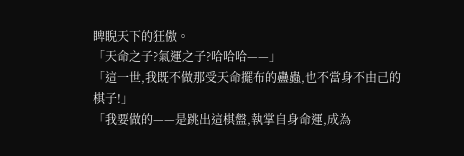睥睨天下的狂傲。
「天命之子?氣運之子?哈哈哈——」
「這一世,我既不做那受天命擺布的蠱蟲,也不當身不由己的棋子!」
「我要做的——是跳出這棋盤,執掌自身命運,成為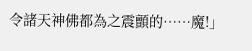令諸天神佛都為之震顫的……魔!」